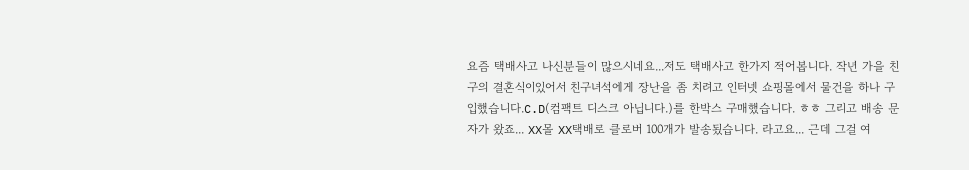요즘 택배사고 나신분들이 많으시네요...저도 택배사고 한가지 적어봅니다. 작년 가을 친구의 결혼식이있어서 친구녀석에게 장난을 좀 치려고 인터넷 쇼핑몰에서 물건을 하나 구입했습니다.C.D(컴팩트 디스크 아닙니다.)를 한박스 구매했습니다. ㅎㅎ 그리고 배송 문자가 왔죠... XX몰 XX택배로 클로버 100개가 발송됬습니다. 라고요... 근데 그걸 여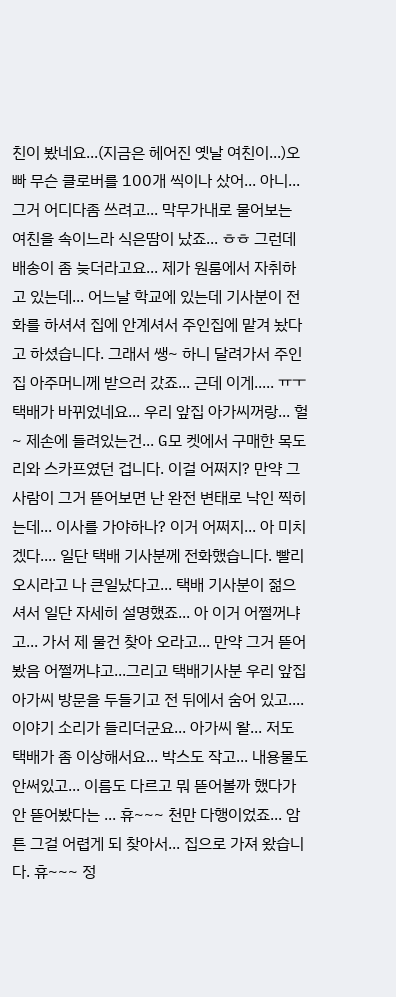친이 봤네요...(지금은 헤어진 옛날 여친이...)오빠 무슨 클로버를 100개 씩이나 샀어... 아니... 그거 어디다좀 쓰려고... 막무가내로 물어보는 여친을 속이느라 식은땀이 났죠... ㅎㅎ 그런데 배송이 좀 늦더라고요... 제가 원룸에서 자취하고 있는데... 어느날 학교에 있는데 기사분이 전화를 하셔셔 집에 안계셔서 주인집에 맡겨 놨다고 하셨습니다. 그래서 쌩~ 하니 달려가서 주인집 아주머니께 받으러 갔죠... 근데 이게..... ㅠㅜ 택배가 바뀌었네요... 우리 앞집 아가씨꺼랑... 헐~ 제손에 들려있는건... G모 켓에서 구매한 목도리와 스카프였던 겁니다. 이걸 어쩌지? 만약 그사람이 그거 뜯어보면 난 완전 변태로 낙인 찍히는데... 이사를 가야하나? 이거 어쩌지... 아 미치겠다.... 일단 택배 기사분께 전화했습니다. 빨리 오시라고 나 큰일났다고... 택배 기사분이 젊으셔서 일단 자세히 설명했죠... 아 이거 어쩔꺼냐고... 가서 제 물건 찾아 오라고... 만약 그거 뜯어봤음 어쩔꺼냐고...그리고 택배기사분 우리 앞집 아가씨 방문을 두들기고 전 뒤에서 숨어 있고.... 이야기 소리가 들리더군요... 아가씨 왈... 저도 택배가 좀 이상해서요... 박스도 작고... 내용물도 안써있고... 이름도 다르고 뭐 뜯어볼까 했다가 안 뜯어봤다는 ... 휴~~~ 천만 다행이었죠... 암튼 그걸 어렵게 되 찾아서... 집으로 가져 왔습니다. 휴~~~ 정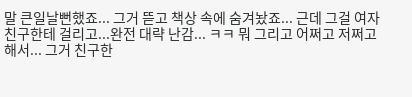말 큰일날뻔했죠... 그거 뜯고 책상 속에 숨겨놨죠... 근데 그걸 여자 친구한테 걸리고...완전 대략 난감... ㅋㅋ 뭐 그리고 어쩌고 저쩌고 해서... 그거 친구한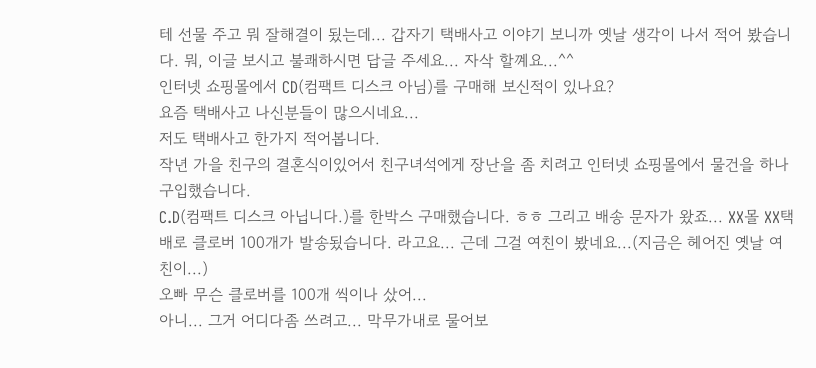테 선물 주고 뭐 잘해결이 됬는데... 갑자기 택배사고 이야기 보니까 옛날 생각이 나서 적어 봤습니다. 뭐, 이글 보시고 불쾌하시면 답글 주세요... 자삭 할꼐요...^^
인터넷 쇼핑몰에서 CD(컴팩트 디스크 아님)를 구매해 보신적이 있나요?
요즘 택배사고 나신분들이 많으시네요...
저도 택배사고 한가지 적어봅니다.
작년 가을 친구의 결혼식이있어서 친구녀석에게 장난을 좀 치려고 인터넷 쇼핑몰에서 물건을 하나 구입했습니다.
C.D(컴팩트 디스크 아닙니다.)를 한박스 구매했습니다. ㅎㅎ 그리고 배송 문자가 왔죠... XX몰 XX택배로 클로버 100개가 발송됬습니다. 라고요... 근데 그걸 여친이 봤네요...(지금은 헤어진 옛날 여친이...)
오빠 무슨 클로버를 100개 씩이나 샀어...
아니... 그거 어디다좀 쓰려고... 막무가내로 물어보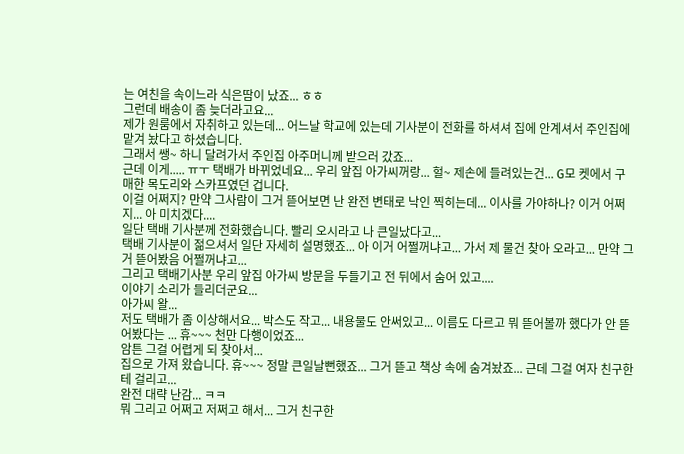는 여친을 속이느라 식은땀이 났죠... ㅎㅎ
그런데 배송이 좀 늦더라고요...
제가 원룸에서 자취하고 있는데... 어느날 학교에 있는데 기사분이 전화를 하셔셔 집에 안계셔서 주인집에 맡겨 놨다고 하셨습니다.
그래서 쌩~ 하니 달려가서 주인집 아주머니께 받으러 갔죠...
근데 이게..... ㅠㅜ 택배가 바뀌었네요... 우리 앞집 아가씨꺼랑... 헐~ 제손에 들려있는건... G모 켓에서 구매한 목도리와 스카프였던 겁니다.
이걸 어쩌지? 만약 그사람이 그거 뜯어보면 난 완전 변태로 낙인 찍히는데... 이사를 가야하나? 이거 어쩌지... 아 미치겠다....
일단 택배 기사분께 전화했습니다. 빨리 오시라고 나 큰일났다고...
택배 기사분이 젊으셔서 일단 자세히 설명했죠... 아 이거 어쩔꺼냐고... 가서 제 물건 찾아 오라고... 만약 그거 뜯어봤음 어쩔꺼냐고...
그리고 택배기사분 우리 앞집 아가씨 방문을 두들기고 전 뒤에서 숨어 있고....
이야기 소리가 들리더군요...
아가씨 왈...
저도 택배가 좀 이상해서요... 박스도 작고... 내용물도 안써있고... 이름도 다르고 뭐 뜯어볼까 했다가 안 뜯어봤다는 ... 휴~~~ 천만 다행이었죠...
암튼 그걸 어렵게 되 찾아서...
집으로 가져 왔습니다. 휴~~~ 정말 큰일날뻔했죠... 그거 뜯고 책상 속에 숨겨놨죠... 근데 그걸 여자 친구한테 걸리고...
완전 대략 난감... ㅋㅋ
뭐 그리고 어쩌고 저쩌고 해서... 그거 친구한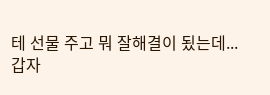테 선물 주고 뭐 잘해결이 됬는데...
갑자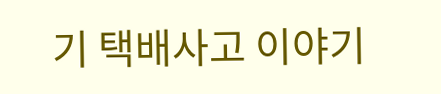기 택배사고 이야기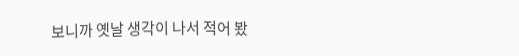보니까 옛날 생각이 나서 적어 봤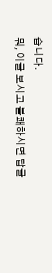습니다.
뭐, 이글 보시고 불쾌하시면 답글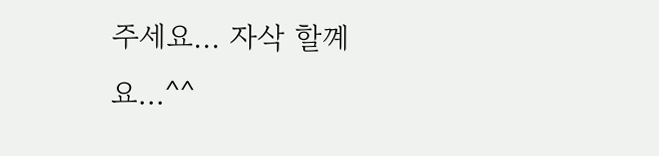주세요... 자삭 할꼐요...^^